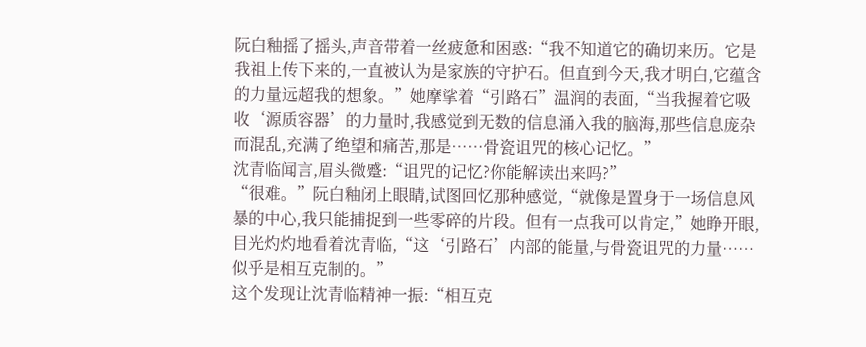阮白釉摇了摇头,声音带着一丝疲惫和困惑:“我不知道它的确切来历。它是我祖上传下来的,一直被认为是家族的守护石。但直到今天,我才明白,它蕴含的力量远超我的想象。”她摩挲着“引路石”温润的表面,“当我握着它吸收‘源质容器’的力量时,我感觉到无数的信息涌入我的脑海,那些信息庞杂而混乱,充满了绝望和痛苦,那是……骨瓷诅咒的核心记忆。”
沈青临闻言,眉头微蹙:“诅咒的记忆?你能解读出来吗?”
“很难。”阮白釉闭上眼睛,试图回忆那种感觉,“就像是置身于一场信息风暴的中心,我只能捕捉到一些零碎的片段。但有一点我可以肯定,”她睁开眼,目光灼灼地看着沈青临,“这‘引路石’内部的能量,与骨瓷诅咒的力量……似乎是相互克制的。”
这个发现让沈青临精神一振:“相互克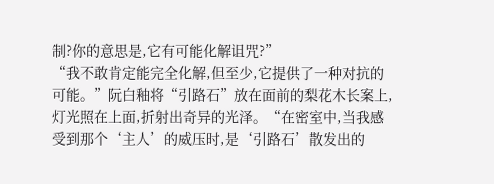制?你的意思是,它有可能化解诅咒?”
“我不敢肯定能完全化解,但至少,它提供了一种对抗的可能。”阮白釉将“引路石”放在面前的梨花木长案上,灯光照在上面,折射出奇异的光泽。“在密室中,当我感受到那个‘主人’的威压时,是‘引路石’散发出的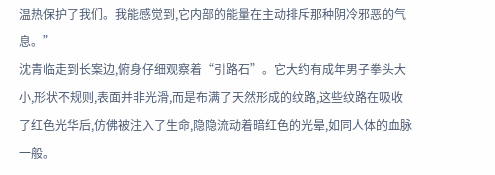温热保护了我们。我能感觉到,它内部的能量在主动排斥那种阴冷邪恶的气息。”
沈青临走到长案边,俯身仔细观察着“引路石”。它大约有成年男子拳头大小,形状不规则,表面并非光滑,而是布满了天然形成的纹路,这些纹路在吸收了红色光华后,仿佛被注入了生命,隐隐流动着暗红色的光晕,如同人体的血脉一般。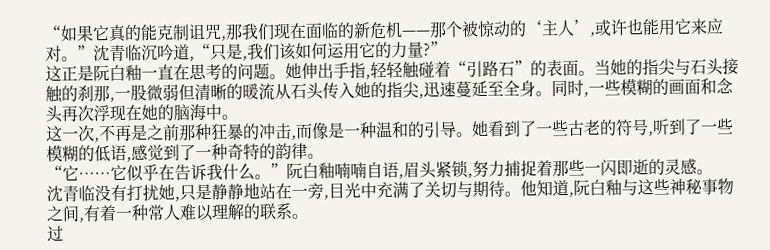“如果它真的能克制诅咒,那我们现在面临的新危机——那个被惊动的‘主人’,或许也能用它来应对。”沈青临沉吟道,“只是,我们该如何运用它的力量?”
这正是阮白釉一直在思考的问题。她伸出手指,轻轻触碰着“引路石”的表面。当她的指尖与石头接触的刹那,一股微弱但清晰的暖流从石头传入她的指尖,迅速蔓延至全身。同时,一些模糊的画面和念头再次浮现在她的脑海中。
这一次,不再是之前那种狂暴的冲击,而像是一种温和的引导。她看到了一些古老的符号,听到了一些模糊的低语,感觉到了一种奇特的韵律。
“它……它似乎在告诉我什么。”阮白釉喃喃自语,眉头紧锁,努力捕捉着那些一闪即逝的灵感。
沈青临没有打扰她,只是静静地站在一旁,目光中充满了关切与期待。他知道,阮白釉与这些神秘事物之间,有着一种常人难以理解的联系。
过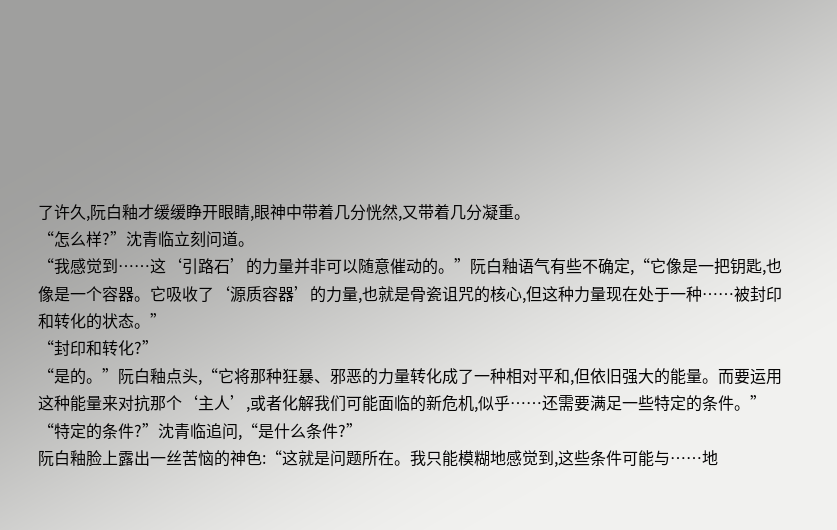了许久,阮白釉才缓缓睁开眼睛,眼神中带着几分恍然,又带着几分凝重。
“怎么样?”沈青临立刻问道。
“我感觉到……这‘引路石’的力量并非可以随意催动的。”阮白釉语气有些不确定,“它像是一把钥匙,也像是一个容器。它吸收了‘源质容器’的力量,也就是骨瓷诅咒的核心,但这种力量现在处于一种……被封印和转化的状态。”
“封印和转化?”
“是的。”阮白釉点头,“它将那种狂暴、邪恶的力量转化成了一种相对平和,但依旧强大的能量。而要运用这种能量来对抗那个‘主人’,或者化解我们可能面临的新危机,似乎……还需要满足一些特定的条件。”
“特定的条件?”沈青临追问,“是什么条件?”
阮白釉脸上露出一丝苦恼的神色:“这就是问题所在。我只能模糊地感觉到,这些条件可能与……地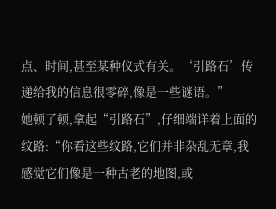点、时间,甚至某种仪式有关。‘引路石’传递给我的信息很零碎,像是一些谜语。”
她顿了顿,拿起“引路石”,仔细端详着上面的纹路:“你看这些纹路,它们并非杂乱无章,我感觉它们像是一种古老的地图,或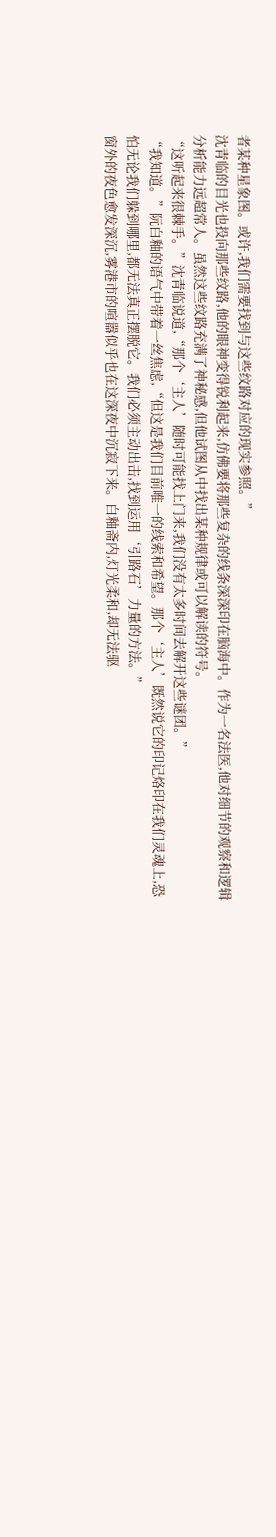者某种星象图。或许,我们需要找到与这些纹路对应的现实参照。”
沈青临的目光也投向那些纹路,他的眼神变得锐利起来,仿佛要将那些复杂的线条深深印在脑海中。作为一名法医,他对细节的观察和逻辑分析能力远超常人。虽然这些纹路充满了神秘感,但他试图从中找出某种规律或可以解读的符号。
“这听起来很棘手。”沈青临说道,“那个‘主人’随时可能找上门来,我们没有太多时间去解开这些谜团。”
“我知道。”阮白釉的语气中带着一丝焦虑,“但这是我们目前唯一的线索和希望。那个‘主人’既然说它的印记烙印在我们灵魂上,恐怕无论我们躲到哪里,都无法真正摆脱它。我们必须主动出击,找到运用‘引路石’力量的方法。”
窗外的夜色愈发深沉,雾港市的喧嚣似乎也在这深夜中沉寂下来。白釉斋内,灯光柔和,却无法驱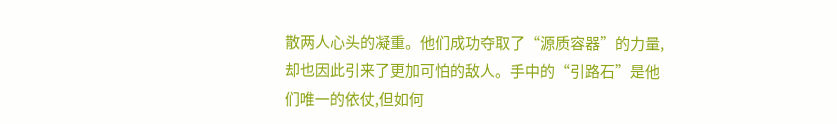散两人心头的凝重。他们成功夺取了“源质容器”的力量,却也因此引来了更加可怕的敌人。手中的“引路石”是他们唯一的依仗,但如何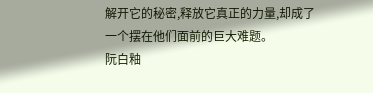解开它的秘密,释放它真正的力量,却成了一个摆在他们面前的巨大难题。
阮白釉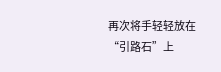再次将手轻轻放在“引路石”上